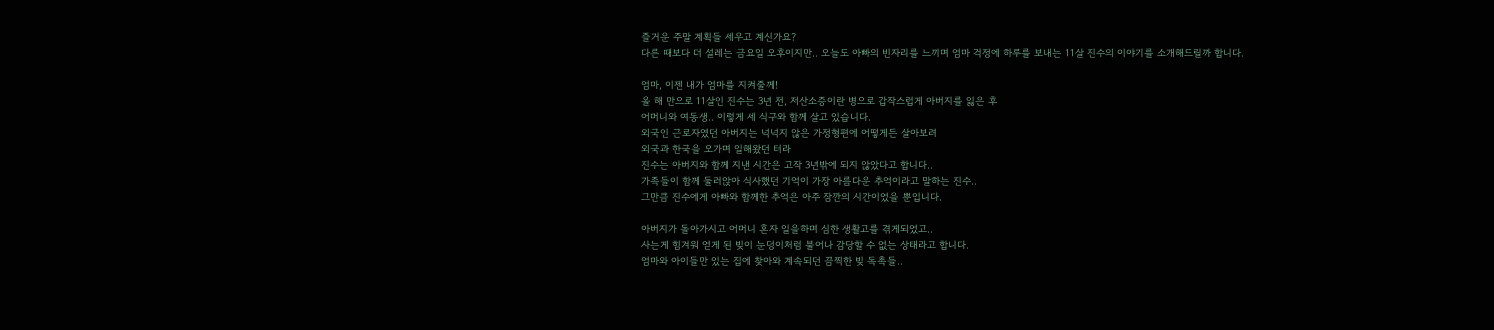즐거운 주말 계획들 세우고 계신가요?
다른 때보다 더 설레는 금요일 오후이지만.. 오늘도 아빠의 빈자리를 느끼며 엄마 걱정에 하루를 보내는 11살 진수의 이야기를 소개해드릴까 합니다.

엄마, 이젠 내가 엄마를 지켜줄께!
올 해 만으로 11살인 진수는 3년 전, 저산소증이란 병으로 갑작스럽게 아버지를 잃은 후
어머니와 여동생.. 이렇게 세 식구와 함께 살고 있습니다.
외국인 근로자였던 아버지는 넉넉지 않은 가정형편에 어떻게든 살아보려
외국과 한국을 오가며 일해왔던 터라
진수는 아버지와 함께 지낸 시간은 고작 3년밖에 되지 않았다고 합니다..
가족들이 함께 둘러앉아 식사했던 기억이 가장 아름다운 추억이라고 말하는 진수..
그만큼 진수에게 아빠와 함께한 추억은 아주 잠깐의 시간이었을 뿐입니다.

아버지가 돌아가시고 어머니 혼자 일을하며 심한 생활고를 겪게되었고..
사는게 힘겨워 얻게 된 빚이 눈덩이처럼 불어나 감당할 수 없는 상태라고 합니다.
엄마와 아이들만 있는 집에 찾아와 계속되던 끔찍한 빚 독촉들..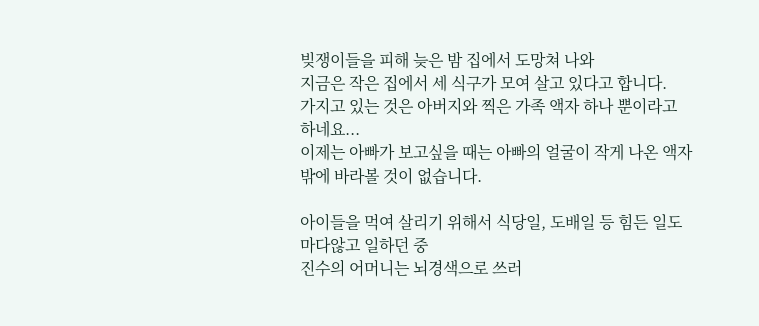빚쟁이들을 피해 늦은 밤 집에서 도망쳐 나와
지금은 작은 집에서 세 식구가 모여 살고 있다고 합니다.
가지고 있는 것은 아버지와 찍은 가족 액자 하나 뿐이라고 하네요...
이제는 아빠가 보고싶을 때는 아빠의 얼굴이 작게 나온 액자밖에 바라볼 것이 없습니다.

아이들을 먹여 살리기 위해서 식당일, 도배일 등 힘든 일도 마다않고 일하던 중
진수의 어머니는 뇌경색으로 쓰러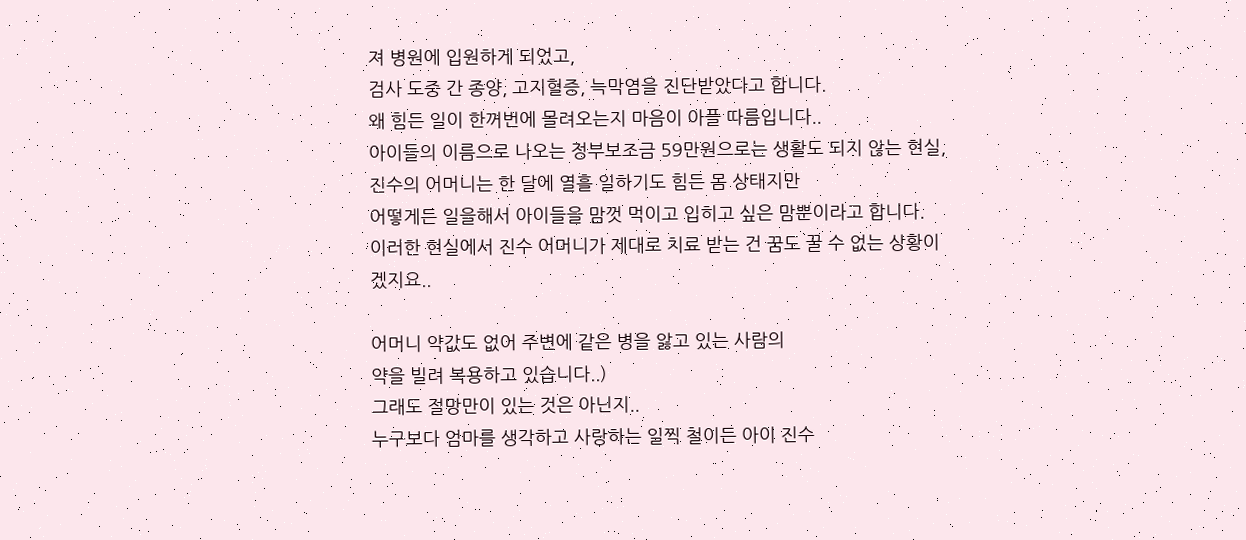져 병원에 입원하게 되었고,
검사 도중 간 종양, 고지혈증, 늑막염을 진단받았다고 합니다.
왜 힘든 일이 한꺼번에 몰려오는지 마음이 아플 따름입니다..
아이들의 이름으로 나오는 정부보조금 59만원으로는 생활도 되지 않는 현실,
진수의 어머니는 한 달에 열흘 일하기도 힘든 몸 상태지만
어떻게든 일을해서 아이들을 맘껏 먹이고 입히고 싶은 맘뿐이라고 합니다.
이러한 현실에서 진수 어머니가 제대로 치료 받는 건 꿈도 꿀 수 없는 상황이겠지요..

어머니 약값도 없어 주변에 같은 병을 앓고 있는 사람의
약을 빌려 복용하고 있습니다..)
그래도 절망만이 있는 것은 아닌지..
누구보다 엄마를 생각하고 사랑하는 일찍 철이든 아이 진수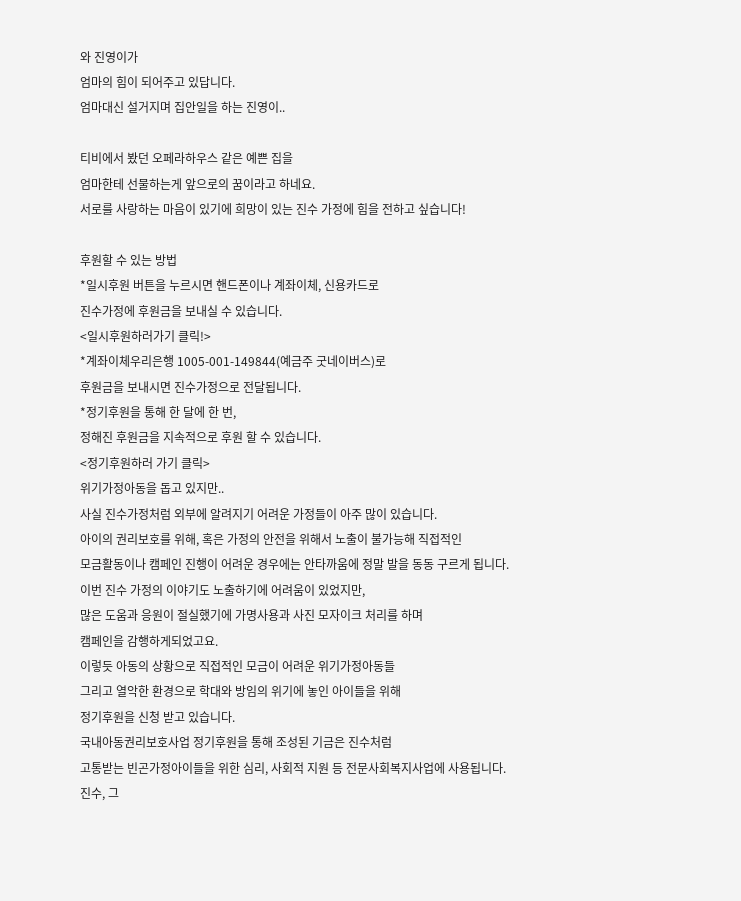와 진영이가
엄마의 힘이 되어주고 있답니다.
엄마대신 설거지며 집안일을 하는 진영이..

티비에서 봤던 오페라하우스 같은 예쁜 집을
엄마한테 선물하는게 앞으로의 꿈이라고 하네요.
서로를 사랑하는 마음이 있기에 희망이 있는 진수 가정에 힘을 전하고 싶습니다!

후원할 수 있는 방법
*일시후원 버튼을 누르시면 핸드폰이나 계좌이체, 신용카드로
진수가정에 후원금을 보내실 수 있습니다.
<일시후원하러가기 클릭!>
*계좌이체우리은행 1005-001-149844(예금주 굿네이버스)로
후원금을 보내시면 진수가정으로 전달됩니다.
*정기후원을 통해 한 달에 한 번,
정해진 후원금을 지속적으로 후원 할 수 있습니다.
<정기후원하러 가기 클릭>
위기가정아동을 돕고 있지만..
사실 진수가정처럼 외부에 알려지기 어려운 가정들이 아주 많이 있습니다.
아이의 권리보호를 위해, 혹은 가정의 안전을 위해서 노출이 불가능해 직접적인
모금활동이나 캠페인 진행이 어려운 경우에는 안타까움에 정말 발을 동동 구르게 됩니다.
이번 진수 가정의 이야기도 노출하기에 어려움이 있었지만,
많은 도움과 응원이 절실했기에 가명사용과 사진 모자이크 처리를 하며
캠페인을 감행하게되었고요.
이렇듯 아동의 상황으로 직접적인 모금이 어려운 위기가정아동들
그리고 열악한 환경으로 학대와 방임의 위기에 놓인 아이들을 위해
정기후원을 신청 받고 있습니다.
국내아동권리보호사업 정기후원을 통해 조성된 기금은 진수처럼
고통받는 빈곤가정아이들을 위한 심리, 사회적 지원 등 전문사회복지사업에 사용됩니다.
진수, 그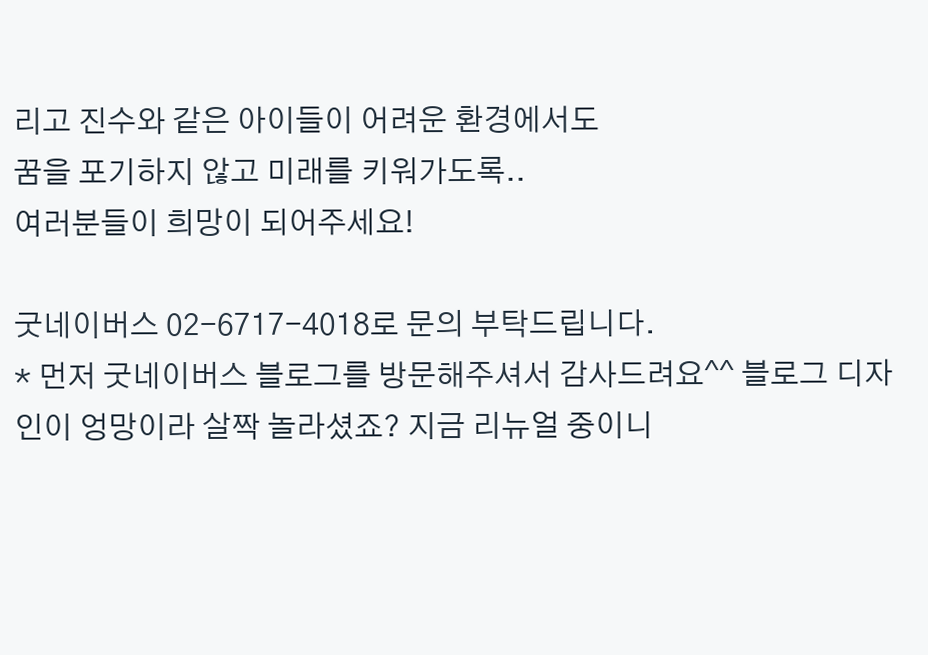리고 진수와 같은 아이들이 어려운 환경에서도
꿈을 포기하지 않고 미래를 키워가도록..
여러분들이 희망이 되어주세요!

굿네이버스 02-6717-4018로 문의 부탁드립니다.
* 먼저 굿네이버스 블로그를 방문해주셔서 감사드려요^^ 블로그 디자인이 엉망이라 살짝 놀라셨죠? 지금 리뉴얼 중이니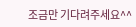조금만 기다려주세요^^